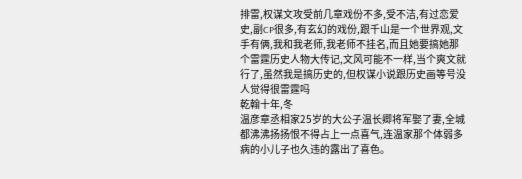排雷,权谋文攻受前几章戏份不多,受不洁,有过恋爱史,副CP很多,有玄幻的戏份,跟千山是一个世界观,文手有俩,我和我老师,我老师不挂名,而且她要搞她那个雷霆历史人物大传记,文风可能不一样,当个爽文就行了,虽然我是搞历史的,但权谋小说跟历史画等号没人觉得很雷霆吗
乾翰十年,冬
温彦章丞相家25岁的大公子温长卿将军娶了妻,全城都沸沸扬扬恨不得占上一点喜气,连温家那个体弱多病的小儿子也久违的露出了喜色。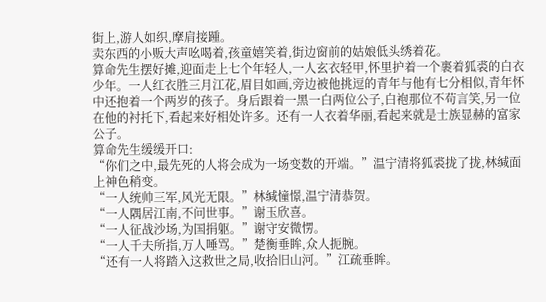街上,游人如织,摩肩接踵。
卖东西的小贩大声吆喝着,孩童嬉笑着,街边窗前的姑娘低头绣着花。
算命先生摆好摊,迎面走上七个年轻人,一人玄衣轻甲,怀里护着一个裹着狐裘的白衣少年。一人红衣胜三月江花,眉目如画,旁边被他挑逗的青年与他有七分相似,青年怀中还抱着一个两岁的孩子。身后跟着一黑一白两位公子,白袍那位不苟言笑,另一位在他的衬托下,看起来好相处许多。还有一人衣着华丽,看起来就是士族显赫的富家公子。
算命先生缓缓开口:
“你们之中,最先死的人将会成为一场变数的开端。”温宁清将狐裘拢了拢,林缄面上神色稍变。
“一人统帅三军,风光无限。”林缄憧憬,温宁清恭贺。
“一人隅居江南,不问世事。”谢玉欣喜。
“一人征战沙场,为国捐躯。”谢守安微愣。
“一人千夫所指,万人唾骂。”楚衡垂眸,众人扼腕。
“还有一人将踏入这救世之局,收拾旧山河。”江疏垂眸。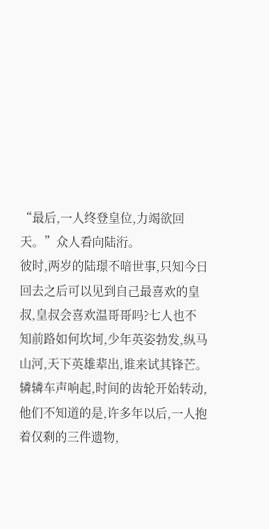“最后,一人终登皇位,力竭欲回天。”众人看向陆洐。
彼时,两岁的陆璟不喑世事,只知今日回去之后可以见到自己最喜欢的皇叔,皇叔会喜欢温哥哥吗?七人也不知前路如何坎坷,少年英姿勃发,纵马山河,天下英雄辈出,谁来试其锋芒。辚辚车声响起,时间的齿轮开始转动,他们不知道的是,许多年以后,一人抱着仅剩的三件遗物,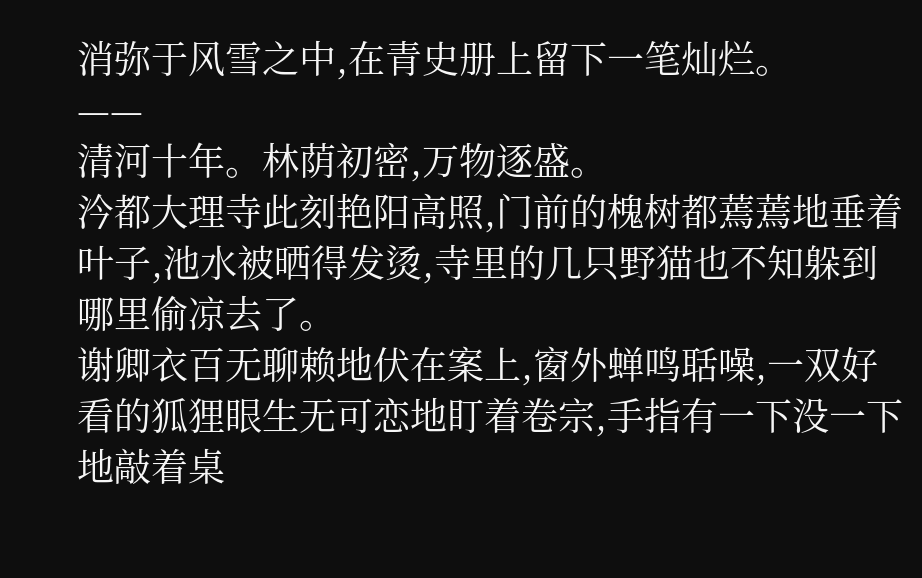消弥于风雪之中,在青史册上留下一笔灿烂。
——
清河十年。林荫初密,万物逐盛。
汵都大理寺此刻艳阳高照,门前的槐树都蔫蔫地垂着叶子,池水被晒得发烫,寺里的几只野猫也不知躲到哪里偷凉去了。
谢卿衣百无聊赖地伏在案上,窗外蝉鸣聒噪,一双好看的狐狸眼生无可恋地盯着卷宗,手指有一下没一下地敲着桌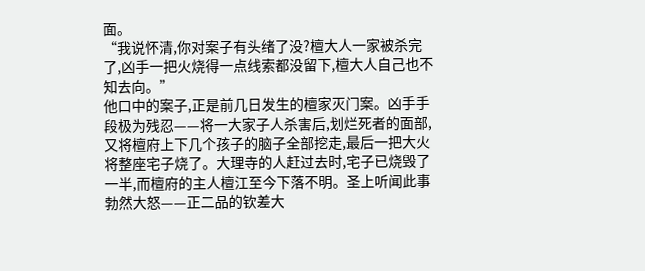面。
“我说怀清,你对案子有头绪了没?檀大人一家被杀完了,凶手一把火烧得一点线索都没留下,檀大人自己也不知去向。”
他口中的案子,正是前几日发生的檀家灭门案。凶手手段极为残忍——将一大家子人杀害后,划烂死者的面部,又将檀府上下几个孩子的脑子全部挖走,最后一把大火将整座宅子烧了。大理寺的人赶过去时,宅子已烧毁了一半,而檀府的主人檀江至今下落不明。圣上听闻此事勃然大怒——正二品的钦差大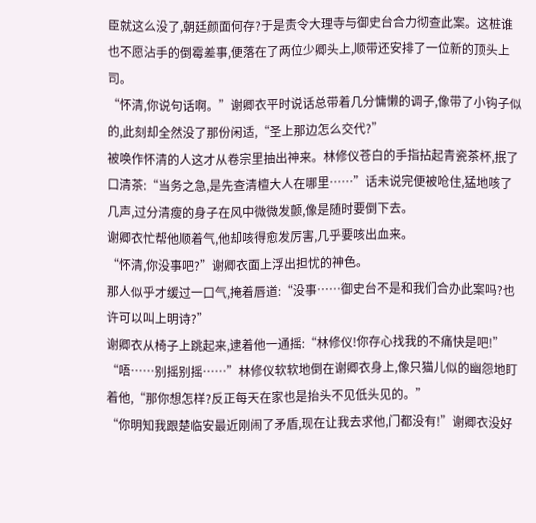臣就这么没了,朝廷颜面何存?于是责令大理寺与御史台合力彻查此案。这桩谁也不愿沾手的倒霉差事,便落在了两位少卿头上,顺带还安排了一位新的顶头上司。
“怀清,你说句话啊。”谢卿衣平时说话总带着几分慵懒的调子,像带了小钩子似的,此刻却全然没了那份闲适,“圣上那边怎么交代?”
被唤作怀清的人这才从卷宗里抽出神来。林修仪苍白的手指拈起青瓷茶杯,抿了口清茶:“当务之急,是先查清檀大人在哪里……”话未说完便被呛住,猛地咳了几声,过分清瘦的身子在风中微微发颤,像是随时要倒下去。
谢卿衣忙帮他顺着气,他却咳得愈发厉害,几乎要咳出血来。
“怀清,你没事吧?”谢卿衣面上浮出担忧的神色。
那人似乎才缓过一口气,掩着唇道:“没事……御史台不是和我们合办此案吗?也许可以叫上明诗?”
谢卿衣从椅子上跳起来,逮着他一通摇:“林修仪!你存心找我的不痛快是吧!”
“唔……别摇别摇……”林修仪软软地倒在谢卿衣身上,像只猫儿似的幽怨地盯着他,“那你想怎样?反正每天在家也是抬头不见低头见的。”
“你明知我跟楚临安最近刚闹了矛盾,现在让我去求他,门都没有!”谢卿衣没好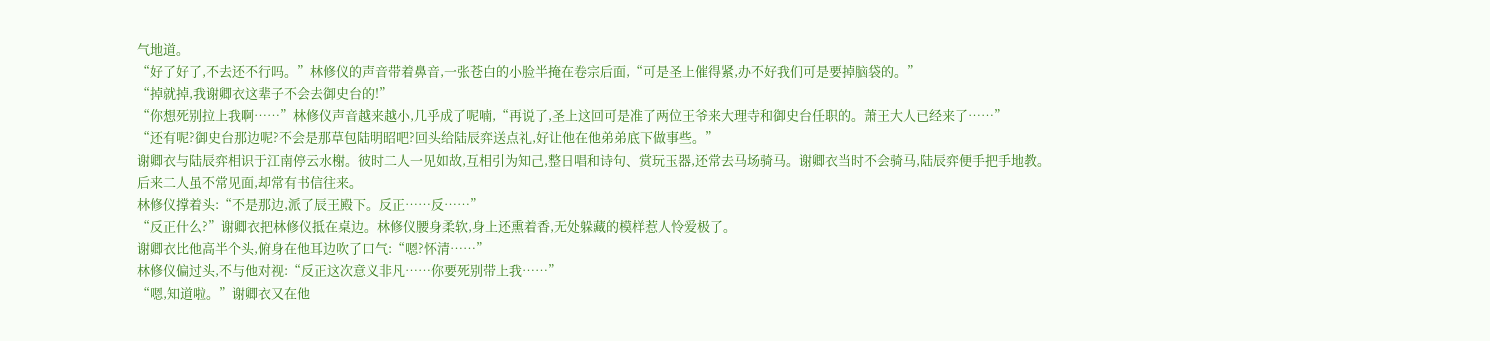气地道。
“好了好了,不去还不行吗。”林修仪的声音带着鼻音,一张苍白的小脸半掩在卷宗后面,“可是圣上催得紧,办不好我们可是要掉脑袋的。”
“掉就掉,我谢卿衣这辈子不会去御史台的!”
“你想死别拉上我啊……”林修仪声音越来越小,几乎成了呢喃,“再说了,圣上这回可是准了两位王爷来大理寺和御史台任职的。萧王大人已经来了……”
“还有呢?御史台那边呢?不会是那草包陆明昭吧?回头给陆辰弈送点礼,好让他在他弟弟底下做事些。”
谢卿衣与陆辰弈相识于江南停云水榭。彼时二人一见如故,互相引为知己,整日唱和诗句、赏玩玉器,还常去马场骑马。谢卿衣当时不会骑马,陆辰弈便手把手地教。后来二人虽不常见面,却常有书信往来。
林修仪撑着头:“不是那边,派了辰王殿下。反正……反……”
“反正什么?”谢卿衣把林修仪抵在桌边。林修仪腰身柔软,身上还熏着香,无处躲藏的模样惹人怜爱极了。
谢卿衣比他高半个头,俯身在他耳边吹了口气:“嗯?怀清……”
林修仪偏过头,不与他对视:“反正这次意义非凡……你要死别带上我……”
“嗯,知道啦。”谢卿衣又在他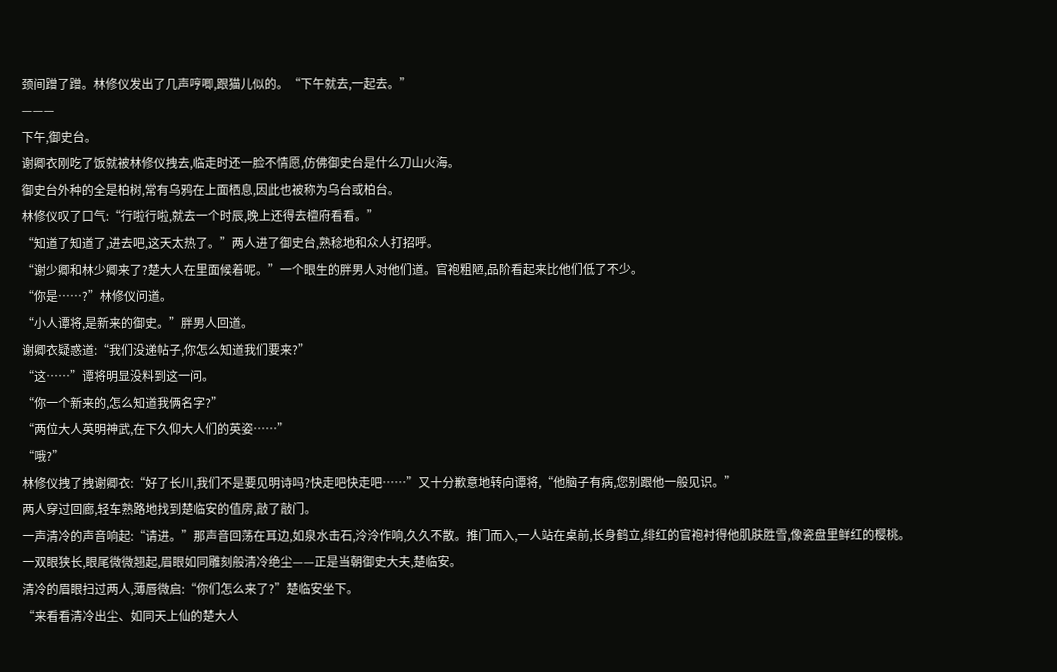颈间蹭了蹭。林修仪发出了几声哼唧,跟猫儿似的。“下午就去,一起去。”
———
下午,御史台。
谢卿衣刚吃了饭就被林修仪拽去,临走时还一脸不情愿,仿佛御史台是什么刀山火海。
御史台外种的全是柏树,常有乌鸦在上面栖息,因此也被称为乌台或柏台。
林修仪叹了口气:“行啦行啦,就去一个时辰,晚上还得去檀府看看。”
“知道了知道了,进去吧,这天太热了。”两人进了御史台,熟稔地和众人打招呼。
“谢少卿和林少卿来了?楚大人在里面候着呢。”一个眼生的胖男人对他们道。官袍粗陋,品阶看起来比他们低了不少。
“你是……?”林修仪问道。
“小人谭将,是新来的御史。”胖男人回道。
谢卿衣疑惑道:“我们没递帖子,你怎么知道我们要来?”
“这……”谭将明显没料到这一问。
“你一个新来的,怎么知道我俩名字?”
“两位大人英明神武,在下久仰大人们的英姿……”
“哦?”
林修仪拽了拽谢卿衣:“好了长川,我们不是要见明诗吗?快走吧快走吧……”又十分歉意地转向谭将,“他脑子有病,您别跟他一般见识。”
两人穿过回廊,轻车熟路地找到楚临安的值房,敲了敲门。
一声清冷的声音响起:“请进。”那声音回荡在耳边,如泉水击石,泠泠作响,久久不散。推门而入,一人站在桌前,长身鹤立,绯红的官袍衬得他肌肤胜雪,像瓷盘里鲜红的樱桃。一双眼狭长,眼尾微微翘起,眉眼如同雕刻般清冷绝尘——正是当朝御史大夫,楚临安。
清冷的眉眼扫过两人,薄唇微启:“你们怎么来了?”楚临安坐下。
“来看看清冷出尘、如同天上仙的楚大人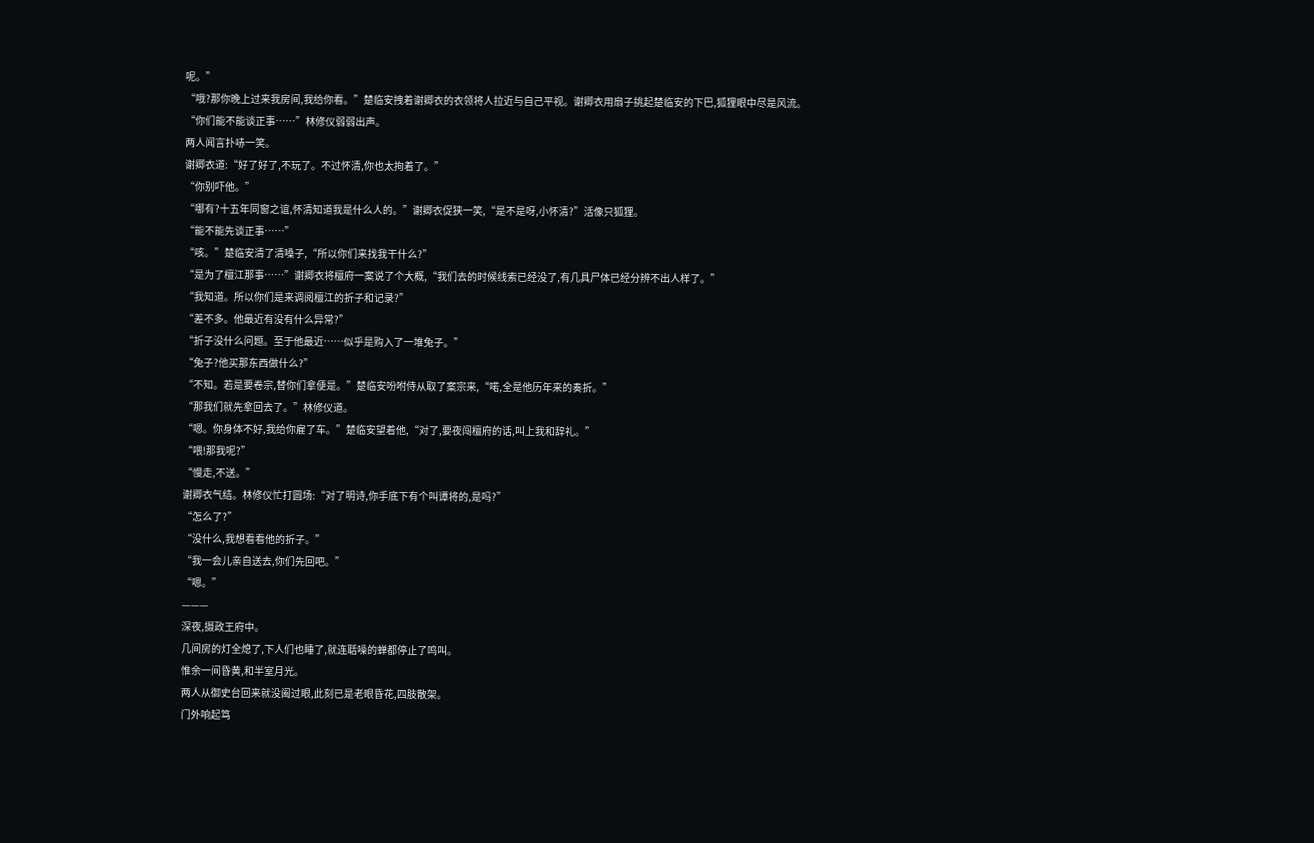呢。”
“哦?那你晚上过来我房间,我给你看。”楚临安拽着谢卿衣的衣领将人拉近与自己平视。谢卿衣用扇子挑起楚临安的下巴,狐狸眼中尽是风流。
“你们能不能谈正事……”林修仪弱弱出声。
两人闻言扑哧一笑。
谢卿衣道:“好了好了,不玩了。不过怀清,你也太拘着了。”
“你别吓他。”
“哪有?十五年同窗之谊,怀清知道我是什么人的。”谢卿衣促狭一笑,“是不是呀,小怀清?”活像只狐狸。
“能不能先谈正事……”
“咳。”楚临安清了清嗓子,“所以你们来找我干什么?”
“是为了檀江那事……”谢卿衣将檀府一案说了个大概,“我们去的时候线索已经没了,有几具尸体已经分辨不出人样了。”
“我知道。所以你们是来调阅檀江的折子和记录?”
“差不多。他最近有没有什么异常?”
“折子没什么问题。至于他最近……似乎是购入了一堆兔子。”
“兔子?他买那东西做什么?”
“不知。若是要卷宗,替你们拿便是。”楚临安吩咐侍从取了案宗来,“喏,全是他历年来的奏折。”
“那我们就先拿回去了。”林修仪道。
“嗯。你身体不好,我给你雇了车。”楚临安望着他,“对了,要夜闯檀府的话,叫上我和辞礼。”
“喂!那我呢?”
“慢走,不送。”
谢卿衣气结。林修仪忙打圆场:“对了明诗,你手底下有个叫谭将的,是吗?”
“怎么了?”
“没什么,我想看看他的折子。”
“我一会儿亲自送去,你们先回吧。”
“嗯。”
———
深夜,摄政王府中。
几间房的灯全熄了,下人们也睡了,就连聒噪的蝉都停止了鸣叫。
惟余一间昏黄,和半室月光。
两人从御史台回来就没阖过眼,此刻已是老眼昏花,四肢散架。
门外响起笃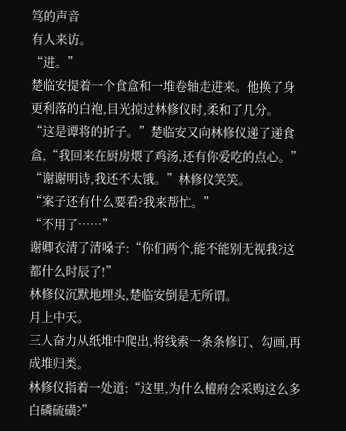笃的声音
有人来访。
“进。”
楚临安提着一个食盒和一堆卷轴走进来。他换了身更利落的白袍,目光掠过林修仪时,柔和了几分。
“这是谭将的折子。”楚临安又向林修仪递了递食盒,“我回来在厨房煨了鸡汤,还有你爱吃的点心。”
“谢谢明诗,我还不太饿。”林修仪笑笑。
“案子还有什么要看?我来帮忙。”
“不用了……”
谢卿衣清了清嗓子:“你们两个,能不能别无视我?这都什么时辰了!”
林修仪沉默地埋头,楚临安倒是无所谓。
月上中天。
三人奋力从纸堆中爬出,将线索一条条修订、勾画,再成堆归类。
林修仪指着一处道:“这里,为什么檀府会采购这么多白磷硫磺?”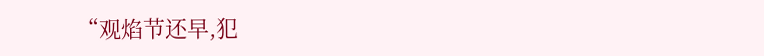“观焰节还早,犯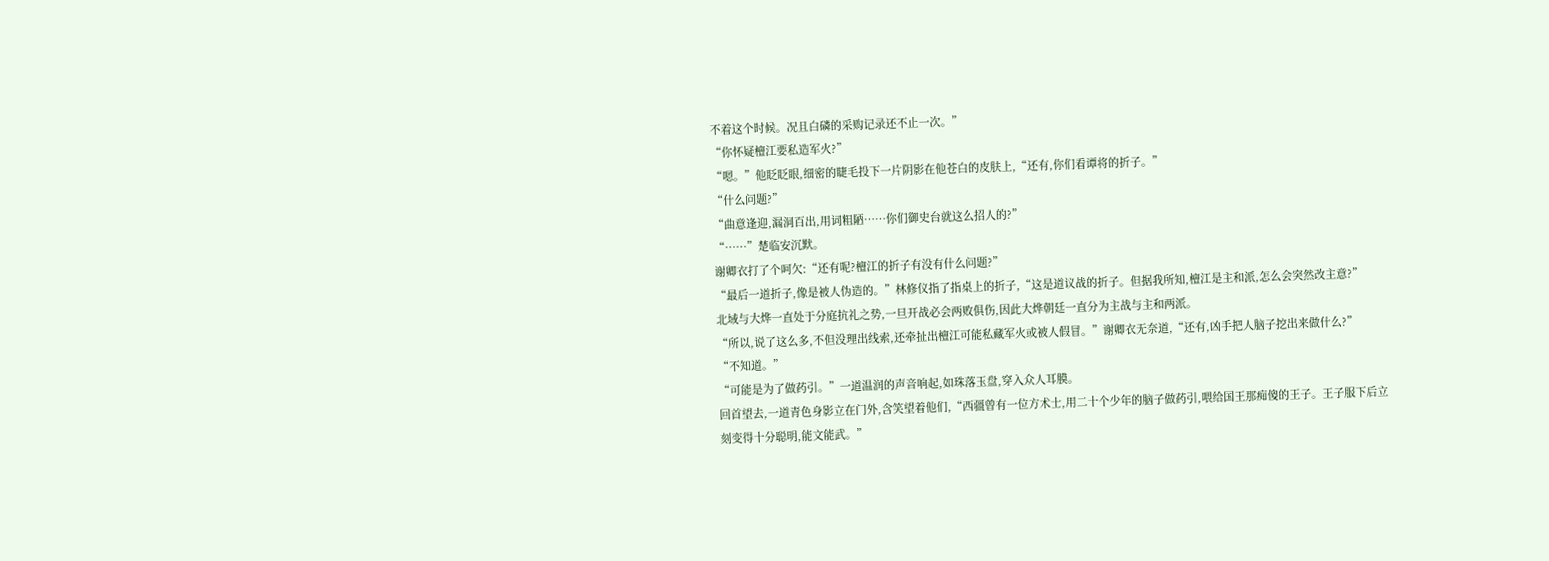不着这个时候。况且白磷的采购记录还不止一次。”
“你怀疑檀江要私造军火?”
“嗯。”他眨眨眼,细密的睫毛投下一片阴影在他苍白的皮肤上,“还有,你们看谭将的折子。”
“什么问题?”
“曲意逢迎,漏洞百出,用词粗陋……你们御史台就这么招人的?”
“……”楚临安沉默。
谢卿衣打了个呵欠:“还有呢?檀江的折子有没有什么问题?”
“最后一道折子,像是被人伪造的。”林修仪指了指桌上的折子,“这是道议战的折子。但据我所知,檀江是主和派,怎么会突然改主意?”
北域与大烨一直处于分庭抗礼之势,一旦开战必会两败俱伤,因此大烨朝廷一直分为主战与主和两派。
“所以,说了这么多,不但没理出线索,还牵扯出檀江可能私藏军火或被人假冒。”谢卿衣无奈道,“还有,凶手把人脑子挖出来做什么?”
“不知道。”
“可能是为了做药引。”一道温润的声音响起,如珠落玉盘,穿入众人耳膜。
回首望去,一道青色身影立在门外,含笑望着他们,“西疆曾有一位方术士,用二十个少年的脑子做药引,喂给国王那痴傻的王子。王子服下后立刻变得十分聪明,能文能武。”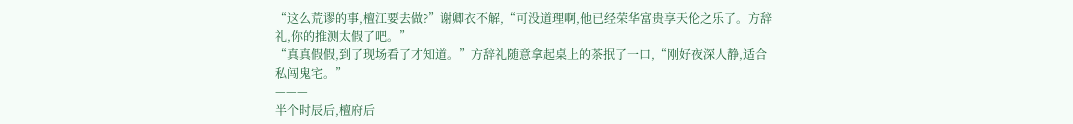“这么荒谬的事,檀江要去做?”谢卿衣不解,“可没道理啊,他已经荣华富贵享天伦之乐了。方辞礼,你的推测太假了吧。”
“真真假假,到了现场看了才知道。”方辞礼随意拿起桌上的茶抿了一口,“刚好夜深人静,适合私闯鬼宅。”
———
半个时辰后,檀府后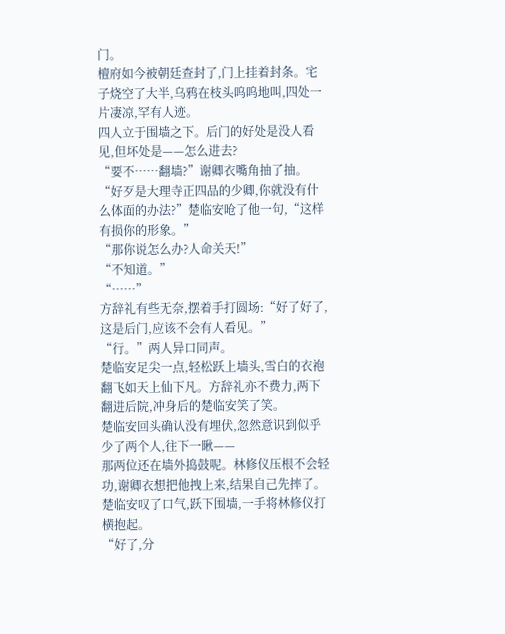门。
檀府如今被朝廷查封了,门上挂着封条。宅子烧空了大半,乌鸦在枝头呜呜地叫,四处一片凄凉,罕有人迹。
四人立于围墙之下。后门的好处是没人看见,但坏处是——怎么进去?
“要不……翻墙?”谢卿衣嘴角抽了抽。
“好歹是大理寺正四品的少卿,你就没有什么体面的办法?”楚临安呛了他一句,“这样有损你的形象。”
“那你说怎么办?人命关天!”
“不知道。”
“……”
方辞礼有些无奈,摆着手打圆场:“好了好了,这是后门,应该不会有人看见。”
“行。”两人异口同声。
楚临安足尖一点,轻松跃上墙头,雪白的衣袍翻飞如天上仙下凡。方辞礼亦不费力,两下翻进后院,冲身后的楚临安笑了笑。
楚临安回头确认没有埋伏,忽然意识到似乎少了两个人,往下一瞅——
那两位还在墙外捣鼓呢。林修仪压根不会轻功,谢卿衣想把他拽上来,结果自己先摔了。
楚临安叹了口气,跃下围墙,一手将林修仪打横抱起。
“好了,分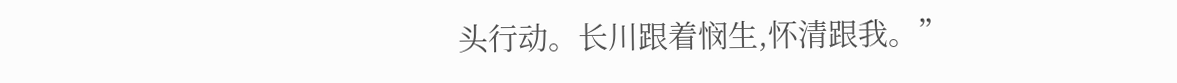头行动。长川跟着悯生,怀清跟我。”